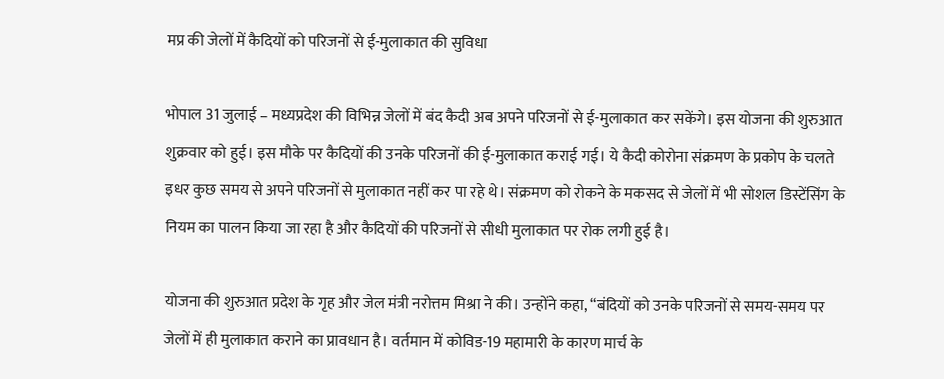मप्र की जेलों में कैदियों को परिजनों से ई-मुलाकात की सुविधा

भोपाल 31 जुलाई – मध्यप्रदेश की विभिन्न जेलों में बंद कैदी अब अपने परिजनों से ई-मुलाकात कर सकेंगे। इस योजना की शुरुआत शुक्रवार को हुई। इस मौके पर कैदियों की उनके परिजनों की ई-मुलाकात कराई गई। ये कैदी कोरोना संक्रमण के प्रकोप के चलते इधर कुछ समय से अपने परिजनों से मुलाकात नहीं कर पा रहे थे। संक्रमण को रोकने के मकसद से जेलों में भी सोशल डिस्टेंसिंग के नियम का पालन किया जा रहा है और कैदियों की परिजनों से सीधी मुलाकात पर रोक लगी हुई है।

योजना की शुरुआत प्रदेश के गृह और जेल मंत्री नरोत्तम मिश्रा ने की। उन्होंने कहा, “बंदियों को उनके परिजनों से समय-समय पर जेलों में ही मुलाकात कराने का प्रावधान है। वर्तमान में कोविड-19 महामारी के कारण मार्च के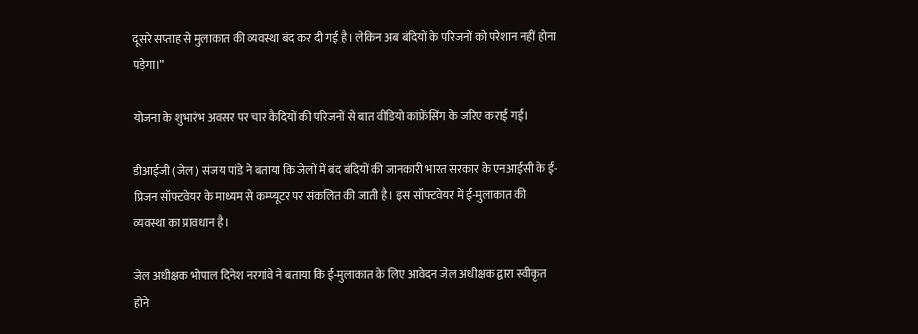दूसरे सप्ताह से मुलाकात की व्यवस्था बंद कर दी गई है। लेकिन अब बंदियों के परिजनों को परेशान नहीं होना पड़ेगा।”

योजना के शुभारंभ अवसर पर चार कैदियों की परिजनों से बात वीडियो कांफ्रेंसिंग के जरिए कराई गई।

डीआईजी (जेल) संजय पांडे ने बताया कि जेलों में बंद बंदियों की जानकारी भारत सरकार के एनआईसी के ई-प्रिजन सॉफ्टवेयर के माध्यम से कम्प्यूटर पर संकलित की जाती है। इस सॉफ्टवेयर में ई-मुलाकात की व्यवस्था का प्रावधान है।

जेल अधीक्षक भोपाल दिनेश नरगांवे ने बताया कि ई-मुलाकात के लिए आवेदन जेल अधीक्षक द्वारा स्वीकृत होने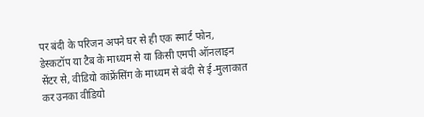पर बंदी के परिजन अपने घर से ही एक स्मार्ट फोन, डेस्कटॉप या टैब के माध्यम से या किसी एमपी ऑनलाइन सेंटर से, वीडियो कांफ्रेंसिंग के माध्यम से बंदी से ई-मुलाकात कर उनका वीडियो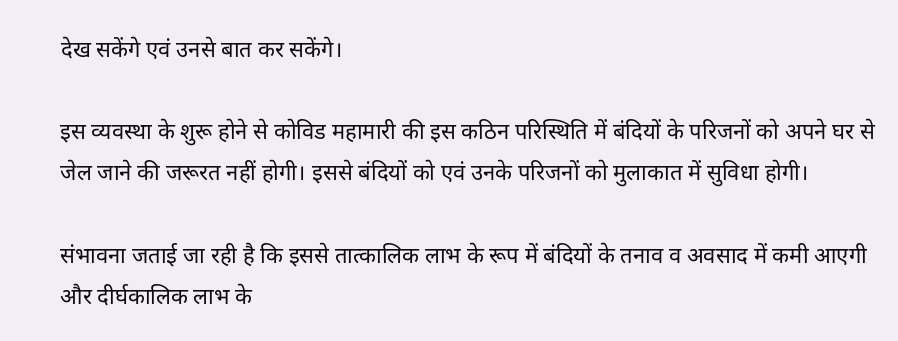देख सकेंगे एवं उनसे बात कर सकेंगे।

इस व्यवस्था के शुरू होने से कोविड महामारी की इस कठिन परिस्थिति में बंदियों के परिजनों को अपने घर से जेल जाने की जरूरत नहीं होगी। इससे बंदियों को एवं उनके परिजनों को मुलाकात में सुविधा होगी।

संभावना जताई जा रही है कि इससे तात्कालिक लाभ के रूप में बंदियों के तनाव व अवसाद में कमी आएगी और दीर्घकालिक लाभ के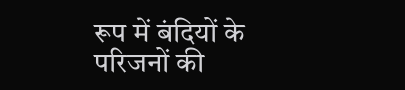रूप में बंदियों के परिजनों की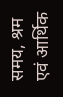समय, श्रम एवं आर्थिक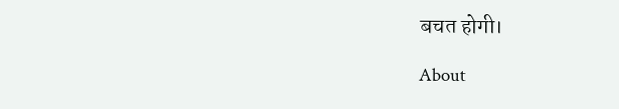बचत होगी।

About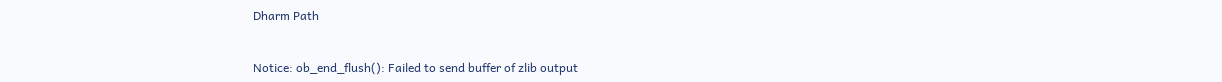Dharm Path


Notice: ob_end_flush(): Failed to send buffer of zlib output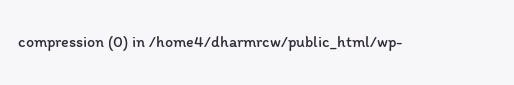compression (0) in /home4/dharmrcw/public_html/wp-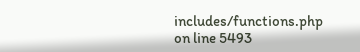includes/functions.php on line 5493